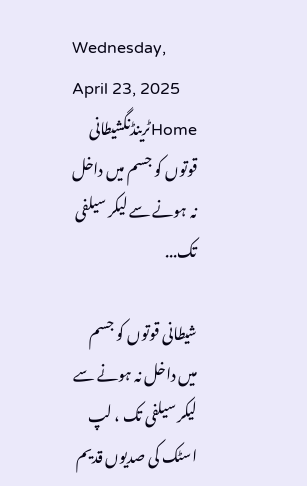Wednesday, April 23, 2025
Homeٹرینڈنگشیطانی قوتوں کو جسم میں داخل نہ ہونے سے لیکر سیلفی تک...

شیطانی قوتوں کو جسم میں داخل نہ ہونے سے لیکر سیلفی تک ، لپ اسٹک کی صدیوں قدیم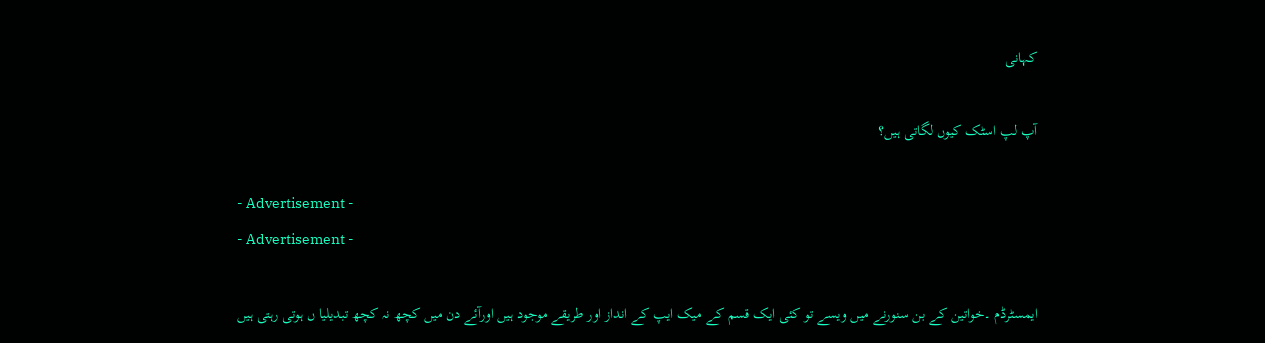کہانی

آپ لپ اسٹک کیوں لگاتی ہیں؟

- Advertisement -
- Advertisement -

ایمسٹرڈم ۔خواتین کے بن سنورنے میں ویسے تو کئی ایک قسم کے میک ایپ کے انداز اور طریقے موجود ہیں اورآئے دن میں کچھ نہ کچھ تبدیلیا ں ہوتی رہتی ہیں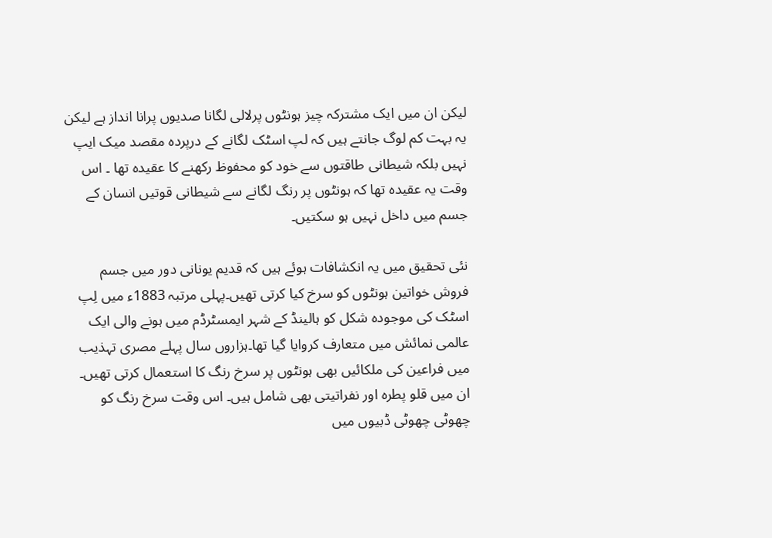لیکن ان میں ایک مشترکہ چیز ہونٹوں پرلالی لگانا صدیوں پرانا انداز ہے لیکن یہ بہت کم لوگ جانتے ہیں کہ لپ اسٹک لگانے کے درپردہ مقصد میک ایپ نہیں بلکہ شیطانی طاقتوں سے خود کو محفوظ رکھنے کا عقیدہ تھا ۔ اس وقت یہ عقیدہ تھا کہ ہونٹوں پر رنگ لگانے سے شیطانی قوتیں انسان کے جسم میں داخل نہیں ہو سکتیں۔

نئی تحقیق میں یہ انکشافات ہوئے ہیں کہ قدیم یونانی دور میں جسم فروش خواتین ہونٹوں کو سرخ کیا کرتی تھیں۔پہلی مرتبہ 1883ء میں لِپ اسٹک کی موجودہ شکل کو ہالینڈ کے شہر ایمسٹرڈم میں ہونے والی ایک عالمی نمائش میں متعارف کروایا گیا تھا۔ہزاروں سال پہلے مصری تہذیب میں فراعین کی ملکائیں بھی ہونٹوں پر سرخ رنگ کا استعمال کرتی تھیں۔ ان میں قلو پطرہ اور نفراتیتی بھی شامل ہیں۔ اس وقت سرخ رنگ کو چھوٹی چھوٹی ڈبیوں میں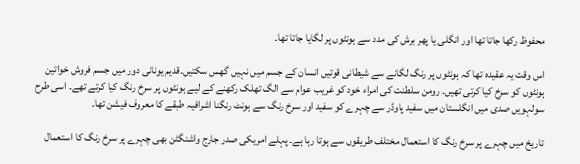محفوظ رکھا جاتا تھا اور انگلی یا پھر برش کی مدد سے ہونٹوں پر لگایا جاتا تھا۔

اس وقت یہ عقیدہ تھا کہ ہونٹوں پر رنگ لگانے سے شیطانی قوتیں انسان کے جسم میں نہیں گھس سکتیں۔قدیم یونانی دور میں جسم فروش خواتین ہونٹوں کو سرخ کیا کرتی تھیں۔ رومن سلطنت کی امراء خود کو غریب عوام سے الگ تھلک رکھنے کے لیے ہونٹوں پر سرخ رنگ کیا کرتے تھے۔ اسی طرح سولہویں صدی میں انگلستان میں سفید پاوڈر سے چہرے کو سفید اور سرخ رنگ سے ہونٹ رنگنا اشرافیہ طبقے کا معروف فیشن تھا۔

تاریخ میں چہرے پر سرخ رنگ کا استعمال مختلف طریقوں سے ہوتا رہا ہے۔ پہلے امریکی صدر جارج واشنگٹن بھی چہرے پر سرخ رنگ کا استعمال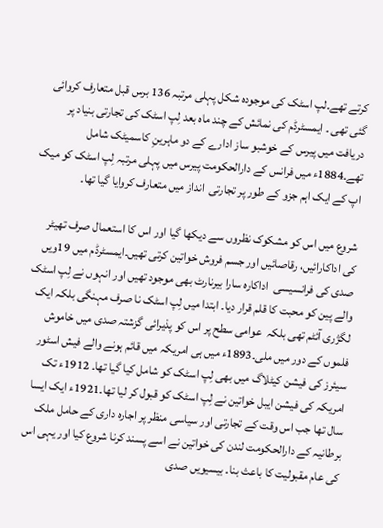کرتے تھے۔لپ اسٹک کی موجودہ شکل پہلی مرتبہ 136 برس قبل متعارف کروائی گئی تھی ۔ ایمسٹرڈم کی نمائش کے چند ماہ بعد لِپ اسٹک کی تجارتی بنیاد پر دریافت میں پیرس کے خوشبو ساز ادارے کے دو ماہرینِ کاسمیٹک شامل تھے۔1884ء میں فرانس کے دارالحکومت پیرس میں پہلی مرتبہ لِپ اسٹک کو میک اپ کے ایک اہم جزو کے طور پر تجارتی  انداز میں متعارف کروایا گیا تھا۔

شروع میں اس کو مشکوک نظروں سے دیکھا گیا اور اس کا استعمال صرف تھیٹر کی اداکارائیں، رقاصائیں اور جسم فروش خواتین کرتی تھیں۔ایمسٹرڈم میں 19ویں صدی کی فرانسیسی  اداکارہ سارا بیرنارٹ بھی موجود تھیں اور انہوں نے لِپ اسٹک والے پین کو محبت کا قلم قرار دیا۔ ابتدا میں لِپ اسٹک نا صرف مہنگی بلکہ ایک لگژری آئٹم تھی بلکہ  عوامی سطح پر اس کو پذیرائی گزشتہ صدی میں خاموش فلموں کے دور میں ملی۔1893ء میں ہی امریکہ میں قائم ہونے والے فیش اسٹور سیئرز کی فیشن کیٹلاگ میں بھی لِپ اسٹک کو شامل کیا گیا تھا۔ 1912ء تک امریکہ کی فیشن ایبل خواتین نے لِپ اسٹک کو قبول کر لیا تھا۔1921ء ایک ایسا سال تھا جب اس وقت کے تجارتی اور سیاسی منظر پر اجارہ داری کے حامل ملک برطانیہ کے دارالحکومت لندن کی خواتین نے اسے پسند کرنا شروع کیا اور یہی اس کی عام مقبولیت کا باعث بنا۔ بیسیویں صدی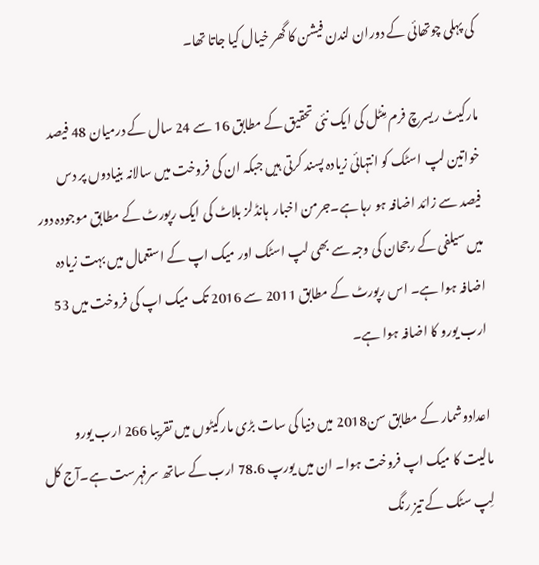کی پہلی چوتھائی کے دوران لندن فیشن کا گھر خیال کیا جاتا تھا۔

مارکیٹ ریسرچ فرم مِنٹل کی ایک نئی تحقیق کے مطابق 16 سے 24 سال کے درمیان 48 فیصد خواتین لپ اسٹک کو انتہائی زیادہ پسند کرتی ہیں جبکہ ان کی فروخت میں سالانہ بنیادوں پر دس فیصد سے زائد اضافہ ہو رہا ہے۔جرمن اخبار  ہانڈلز بلاٹ کی ایک رپورٹ کے مطابق موجودہ دور میں سیلفی کے رجحان کی وجہ سے بھی لپ اسٹک اور میک اپ کے استعمال میں بہت زیادہ اضافہ ہوا ہے۔ اس رپورٹ کے مطابق 2011 سے 2016 تک میک اپ کی فروخت میں 53 ارب یورو کا اضافہ ہوا ہے۔

اعدادوشمار کے مطابق سن2018 میں دنیا کی سات بڑی مارکیٹوں میں تقریبا 266 ارب یورو مالیت کا میک اپ فروخت ہوا۔ ان میں یورپ 78.6 ارب کے ساتھ سرفہرست ہے۔آج کل لِپ سٹک کے تیز رنگ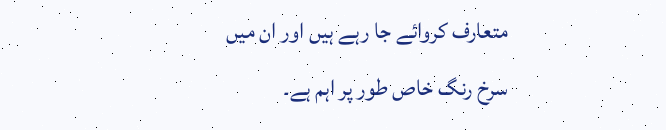متعارف کروائے جا رہے ہیں اور ان میں سرخ رنگ خاص طور پر اہم ہے۔